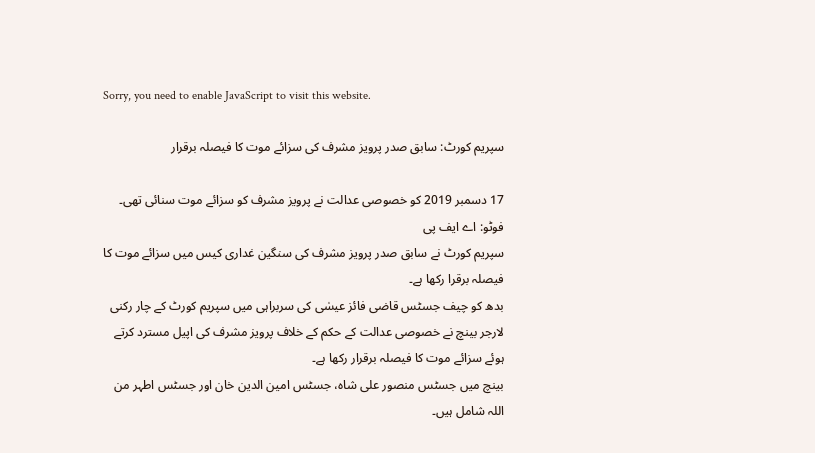Sorry, you need to enable JavaScript to visit this website.

سپریم کورٹ: سابق صدر پرویز مشرف کی سزائے موت کا فیصلہ برقرار

17 دسمبر 2019 کو خصوصی عدالت نے پرویز مشرف کو سزائے موت سنائی تھی۔ فوٹو: اے ایف پی
سپریم کورٹ نے سابق صدر پرویز مشرف کی سنگین غداری کیس میں سزائے موت کا فیصلہ برقرا رکھا ہے۔
بدھ کو چیف جسٹس قاضی فائز عیسٰی کی سربراہی میں سپریم کورٹ کے چار رکنی لارجر بینچ نے خصوصی عدالت کے حکم کے خلاف پرویز مشرف کی اپیل مسترد کرتے ہوئے سزائے موت کا فیصلہ برقرار رکھا ہے۔
بینچ میں جسٹس منصور علی شاہ، جسٹس امین الدین خان اور جسٹس اطہر من اللہ شامل ہیں۔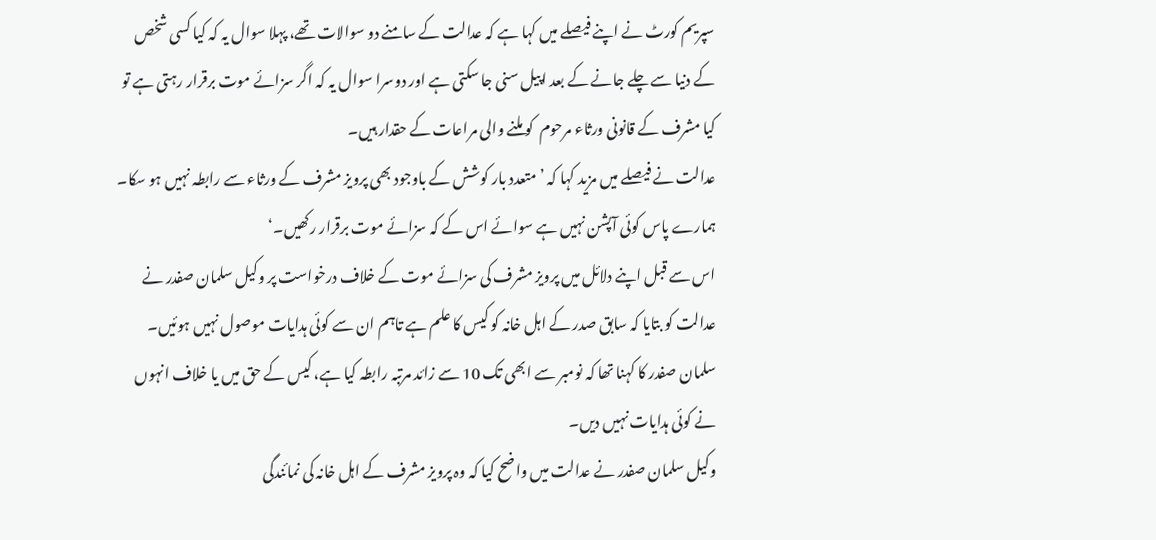سپریم کورٹ نے اپنے فیصلے میں کہا ہے کہ عدالت کے سامنے دو سوالات تھے، پہلا سوال یہ کہ کیا کسی شخص کے دنیا سے چلے جانے کے بعد اپیل سنی جا سکتی ہے اور دوسرا سوال یہ کہ اگر سزائے موت برقرار رہتی ہے تو کیا مشرف کے قانونی ورثاء مرحوم  کو ملنے والی مراعات کے حقدار ہیں۔
عدالت نے فیصلے میں مزید کہا کہ ’متعدد بار کوشش کے باوجود بھی پرویز مشرف کے ورثاء سے رابطہ نہیں ہو سکا۔ ہمارے پاس کوئی آپشن نہیں ہے سوائے اس کے کہ سزائے موت برقرار رکھیں۔‘
اس سے قبل اپنے دلائل میں پرویز مشرف کی سزائے موت کے خلاف درخواست پر وکیل سلمان صفدر نے عدالت کو بتایا کہ سابق صدر کے اہل خانہ کو کیس کا علم ہے تاہم ان سے کوئی ہدایات موصول نہیں ہوئیں۔
سلمان صفدر کا کہنا تھا کہ نومبر سے ابھی تک 10 سے زائد مرتبہ رابطہ کیا ہے، کیس کے حق میں یا خلاف انہوں نے کوئی ہدایات نہیں دیں۔
وکیل سلمان صفدر نے عدالت میں واضح کیا کہ وہ پرویز مشرف کے اہل خانہ کی نمائندگی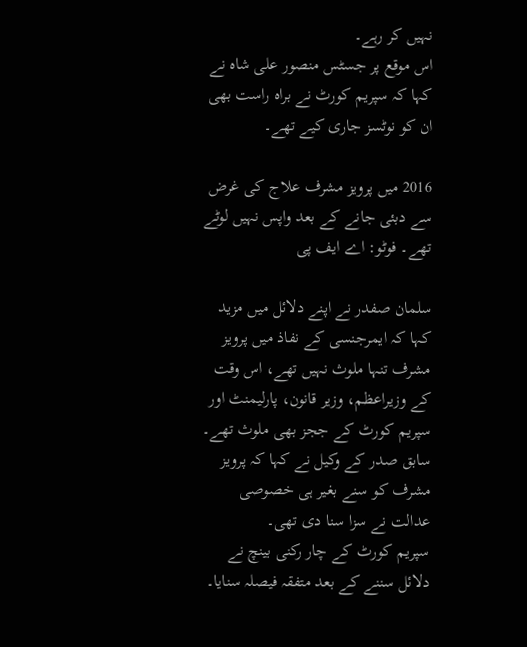نہیں کر رہے۔
اس موقع پر جسٹس منصور علی شاہ نے کہا کہ سپریم کورٹ نے براہ راست بھی ان کو نوٹسز جاری کیے تھے۔

2016 میں پرویز مشرف علاج کی غرض سے دبئی جانے کے بعد واپس نہیں لوٹے تھے۔ فوٹو: اے ایف پی

سلمان صفدر نے اپنے دلائل میں مزید کہا کہ ایمرجنسی کے نفاذ میں پرویز مشرف تنہا ملوث نہیں تھے، اس وقت کے وزیراعظم، وزیر قانون، پارلیمنٹ اور سپریم کورٹ کے ججز بھی ملوث تھے۔
سابق صدر کے وکیل نے کہا کہ پرویز مشرف کو سنے بغیر ہی خصوصی عدالت نے سزا سنا دی تھی۔
سپریم کورٹ کے چار رکنی بینچ نے دلائل سننے کے بعد متفقہ فیصلہ سنایا۔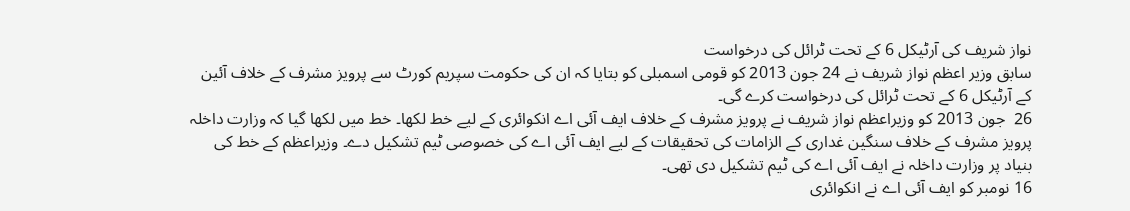نواز شریف کی آرٹیکل 6 کے تحت ٹرائل کی درخواست
سابق وزیر اعظم نواز شریف نے 24 جون 2013 کو قومی اسمبلی کو بتایا کہ ان کی حکومت سپریم کورٹ سے پرویز مشرف کے خلاف آئین کے آرٹیکل 6 کے تحت ٹرائل کی درخواست کرے گی۔
26  جون 2013 کو وزیراعظم نواز شریف نے پرویز مشرف کے خلاف ایف آئی اے انکوائری کے لیے خط لکھا۔ خط میں لکھا گیا کہ وزارت داخلہ پرویز مشرف کے خلاف سنگین غداری کے الزامات کی تحقیقات کے لیے ایف آئی اے کی خصوصی ٹیم تشکیل دے۔ وزیراعظم کے خط کی بنیاد پر وزارت داخلہ نے ایف آئی اے کی ٹیم تشکیل دی تھی۔
16 نومبر کو ایف آئی اے نے انکوائری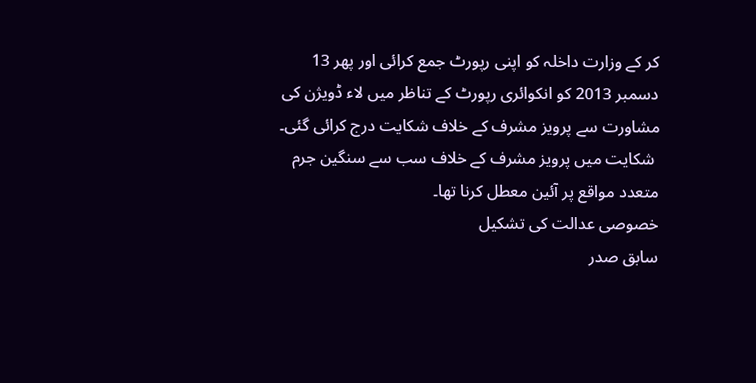کر کے وزارت داخلہ کو اپنی رپورٹ جمع کرائی اور پھر 13 دسمبر 2013 کو انکوائری رپورٹ کے تناظر میں لاء ڈویژن کی مشاورت سے پرویز مشرف کے خلاف شکایت درج کرائی گئی۔
 شکایت میں پرویز مشرف کے خلاف سب سے سنگین جرم متعدد مواقع پر آئین معطل کرنا تھا۔
خصوصی عدالت کی تشکیل
سابق صدر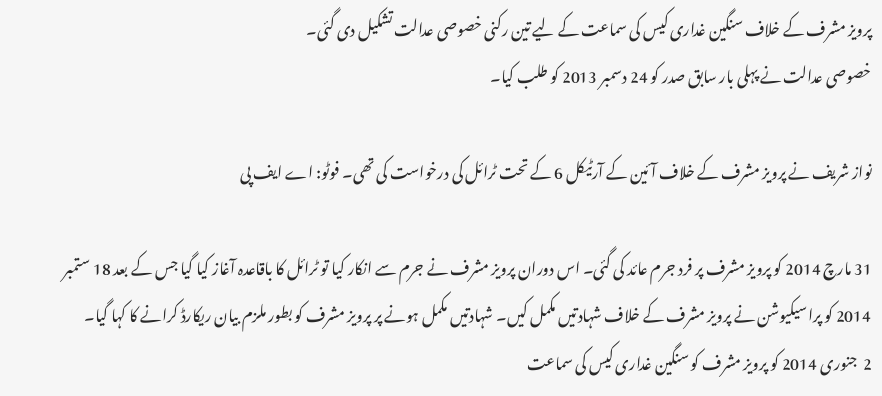پرویز مشرف کے خلاف سنگین غداری کیس کی سماعت کے لیے تین رکنی خصوصی عدالت تشکیل دی گئی۔
خصوصی عدالت نے پہلی بار سابق صدر کو 24 دسمبر 2013 کو طلب کیا۔

نواز شریف نے پرویز مشرف کے خلاف آئین کے آرٹیکل 6 کے تحت ٹرائل کی درخواست کی تھی۔ فوٹو: اے ایف پی

31 مارچ 2014 کو پرویز مشرف پر فرد جرم عائد کی گئی۔ اس دوران پرویز مشرف نے جرم سے انکار کیا تو ٹرائل کا باقاعدہ آغاز کیا گیا جس کے بعد 18 ستمبر 2014 کو پراسیکیوشن نے پرویز مشرف کے خلاف شہادتیں مکمل کیں۔ شہادتیں مکمل ہونے پر پرویز مشرف کو بطور ملزم بیان ریکارڈ کرانے کا کہا گیا۔
2  جنوری 2014 کو پرویز مشرف کو سنگین غداری کیس کی سماعت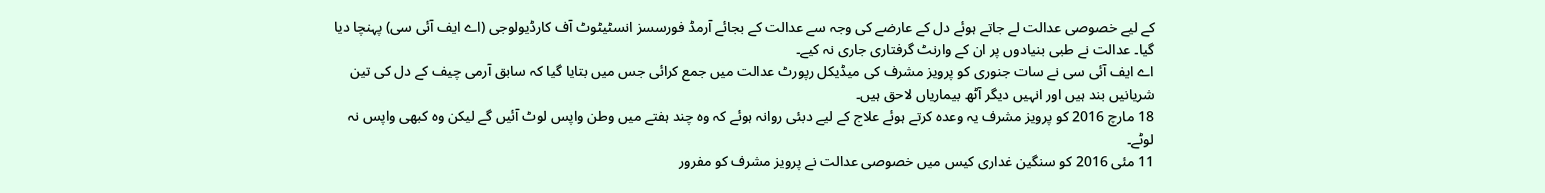کے لیے خصوصی عدالت لے جاتے ہوئے دل کے عارضے کی وجہ سے عدالت کے بجائے آرمڈ فورسسز انسٹیٹوٹ آف کارڈیولوجی (اے ایف آئی سی) پہنچا دیا گیا۔ عدالت نے طبی بنیادوں پر ان کے وارنٹ گرفتاری جاری نہ کیے۔
اے ایف آئی سی نے سات جنوری کو پرویز مشرف کی میڈیکل رپورٹ عدالت میں جمع کرائی جس میں بتایا گیا کہ سابق آرمی چیف کے دل کی تین شریانیں بند ہیں اور انہیں دیگر آٹھ بیماریاں لاحق ہیں۔
18 مارچ 2016 کو پرویز مشرف یہ وعدہ کرتے ہوئے علاج کے لیے دبئی روانہ ہوئے کہ وہ چند ہفتے میں وطن واپس لوٹ آئیں گے لیکن وہ کبھی واپس نہ لوٹے۔
11 مئی 2016 کو سنگین غداری کیس میں خصوصی عدالت نے پرویز مشرف کو مفرور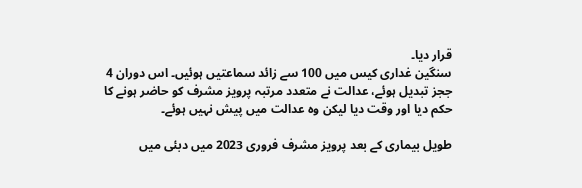قرار دیا۔
سنگین غداری کیس میں 100 سے زائد سماعتیں ہوئیں۔ اس دوران 4 ججز تبدیل ہوئے، عدالت نے متعدد مرتبہ پرویز مشرف کو حاضر ہونے کا حکم دیا اور وقت دیا لیکن وہ عدالت میں پیش نہیں ہوئے۔

طویل بیماری کے بعد پرویز مشرف فروری 2023 میں دبئی میں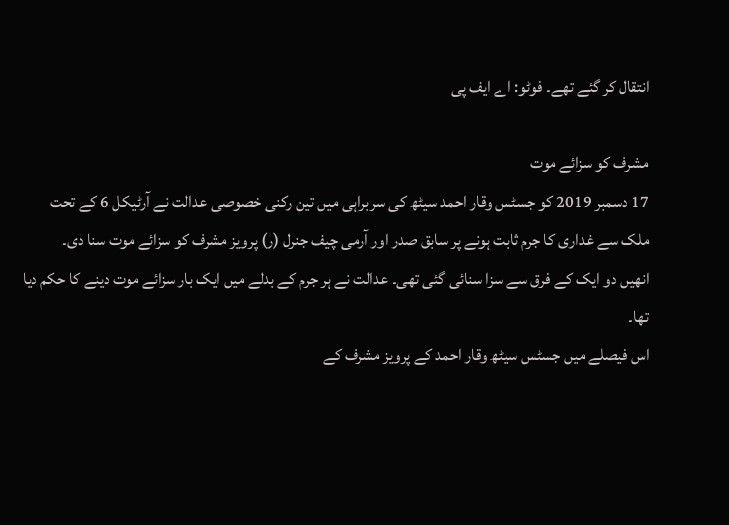انتقال کر گئے تھے۔ فوٹو: اے ایف پی

مشرف کو سزائے موت
17 دسمبر 2019 کو جسٹس وقار احمد سیٹھ کی سربراہی میں تین رکنی خصوصی عدالت نے آرٹیکل 6 کے تحت ملک سے غداری کا جرم ثابت ہونے پر سابق صدر اور آرمی چیف جنرل (ر) پرویز مشرف کو سزائے موت سنا دی۔
انھیں دو ایک کے فرق سے سزا سنائی گئی تھی۔ عدالت نے ہر جرم کے بدلے میں ایک بار سزائے موت دینے کا حکم دیا تھا۔
اس فیصلے میں جسٹس سیٹھ وقار احمد کے پرویز مشرف کے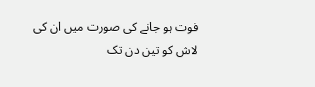فوت ہو جانے کی صورت میں ان کی لاش کو تین دن تک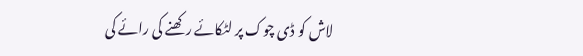لاش کو ڈی چوک پر لٹکائے رکھنے کی رائے کی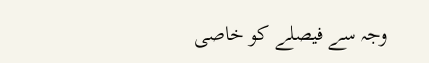وجہ سے فیصلے کو خاصی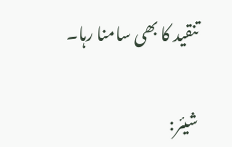تنقید کا بھی سامنا رہا۔

شیئر: